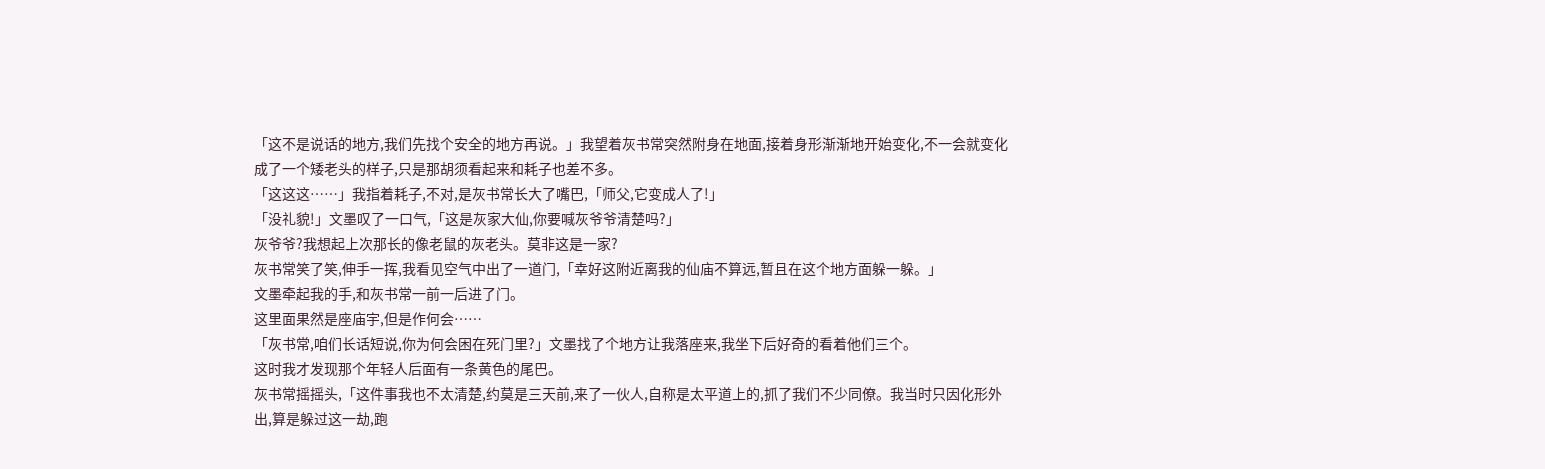「这不是说话的地方,我们先找个安全的地方再说。」我望着灰书常突然附身在地面,接着身形渐渐地开始变化,不一会就变化成了一个矮老头的样子,只是那胡须看起来和耗子也差不多。
「这这这……」我指着耗子,不对,是灰书常长大了嘴巴,「师父,它变成人了!」
「没礼貌!」文墨叹了一口气,「这是灰家大仙,你要喊灰爷爷清楚吗?」
灰爷爷?我想起上次那长的像老鼠的灰老头。莫非这是一家?
灰书常笑了笑,伸手一挥,我看见空气中出了一道门,「幸好这附近离我的仙庙不算远,暂且在这个地方面躲一躲。」
文墨牵起我的手,和灰书常一前一后进了门。
这里面果然是座庙宇,但是作何会……
「灰书常,咱们长话短说,你为何会困在死门里?」文墨找了个地方让我落座来,我坐下后好奇的看着他们三个。
这时我才发现那个年轻人后面有一条黄色的尾巴。
灰书常摇摇头,「这件事我也不太清楚,约莫是三天前,来了一伙人,自称是太平道上的,抓了我们不少同僚。我当时只因化形外出,算是躲过这一劫,跑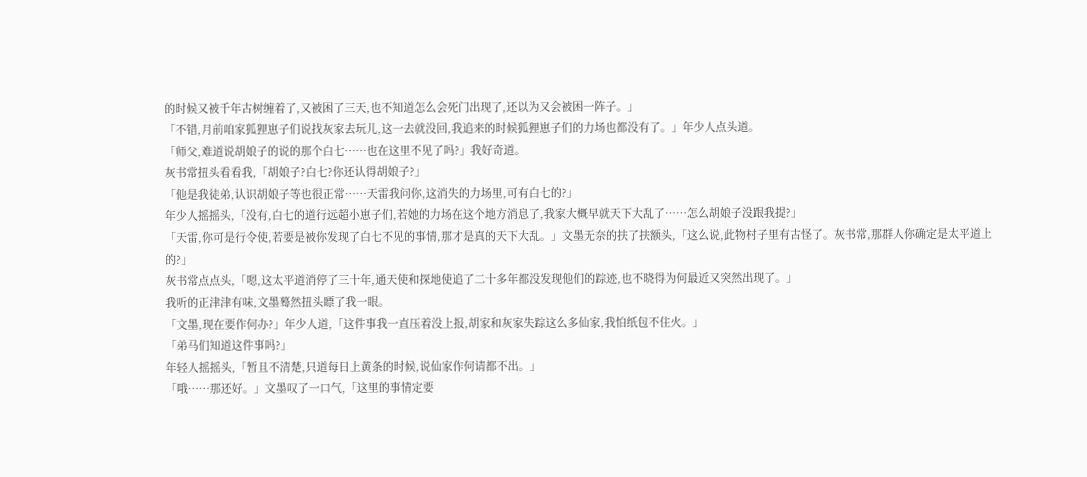的时候又被千年古树缠着了,又被困了三天,也不知道怎么会死门出现了,还以为又会被困一阵子。」
「不错,月前咱家狐狸崽子们说找灰家去玩儿,这一去就没回,我追来的时候狐狸崽子们的力场也都没有了。」年少人点头道。
「师父,难道说胡娘子的说的那个白七……也在这里不见了吗?」我好奇道。
灰书常扭头看看我,「胡娘子?白七?你还认得胡娘子?」
「他是我徒弟,认识胡娘子等也很正常……天雷我问你,这消失的力场里,可有白七的?」
年少人摇摇头,「没有,白七的道行远超小崽子们,若她的力场在这个地方消息了,我家大概早就天下大乱了……怎么胡娘子没跟我提?」
「天雷,你可是行令使,若要是被你发现了白七不见的事情,那才是真的天下大乱。」文墨无奈的扶了扶额头,「这么说,此物村子里有古怪了。灰书常,那群人你确定是太平道上的?」
灰书常点点头,「嗯,这太平道消停了三十年,通天使和探地使追了二十多年都没发现他们的踪迹,也不晓得为何最近又突然出现了。」
我听的正津津有味,文墨蓦然扭头瞟了我一眼。
「文墨,现在要作何办?」年少人道,「这件事我一直压着没上报,胡家和灰家失踪这么多仙家,我怕纸包不住火。」
「弟马们知道这件事吗?」
年轻人摇摇头,「暂且不清楚,只道每日上黄条的时候,说仙家作何请都不出。」
「哦……那还好。」文墨叹了一口气,「这里的事情定要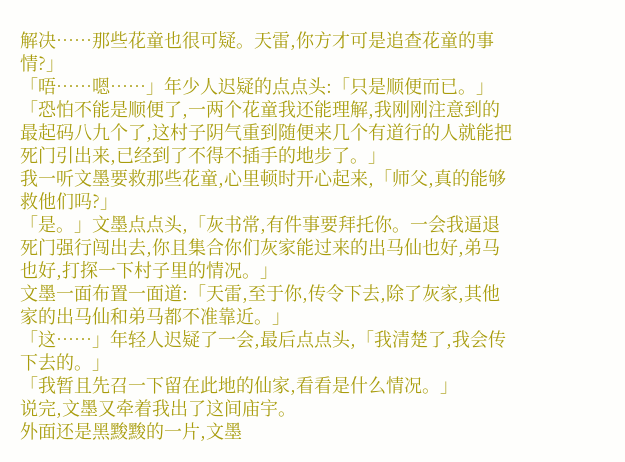解决……那些花童也很可疑。天雷,你方才可是追查花童的事情?」
「唔……嗯……」年少人迟疑的点点头:「只是顺便而已。」
「恐怕不能是顺便了,一两个花童我还能理解,我刚刚注意到的最起码八九个了,这村子阴气重到随便来几个有道行的人就能把死门引出来,已经到了不得不插手的地步了。」
我一听文墨要救那些花童,心里顿时开心起来,「师父,真的能够救他们吗?」
「是。」文墨点点头,「灰书常,有件事要拜托你。一会我逼退死门强行闯出去,你且集合你们灰家能过来的出马仙也好,弟马也好,打探一下村子里的情况。」
文墨一面布置一面道:「天雷,至于你,传令下去,除了灰家,其他家的出马仙和弟马都不准靠近。」
「这……」年轻人迟疑了一会,最后点点头,「我清楚了,我会传下去的。」
「我暂且先召一下留在此地的仙家,看看是什么情况。」
说完,文墨又牵着我出了这间庙宇。
外面还是黑黢黢的一片,文墨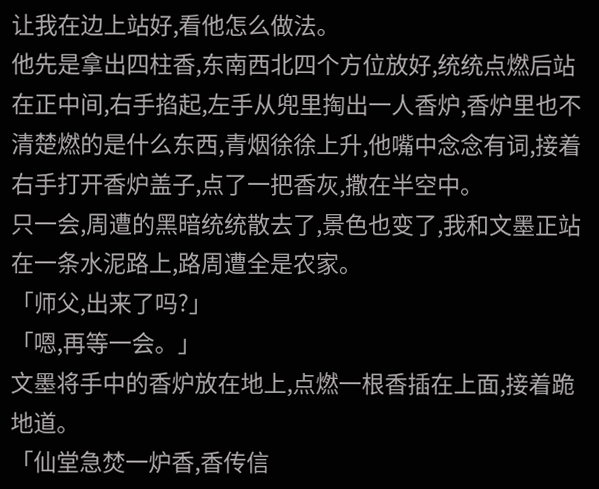让我在边上站好,看他怎么做法。
他先是拿出四柱香,东南西北四个方位放好,统统点燃后站在正中间,右手掐起,左手从兜里掏出一人香炉,香炉里也不清楚燃的是什么东西,青烟徐徐上升,他嘴中念念有词,接着右手打开香炉盖子,点了一把香灰,撒在半空中。
只一会,周遭的黑暗统统散去了,景色也变了,我和文墨正站在一条水泥路上,路周遭全是农家。
「师父,出来了吗?」
「嗯,再等一会。」
文墨将手中的香炉放在地上,点燃一根香插在上面,接着跪地道。
「仙堂急焚一炉香,香传信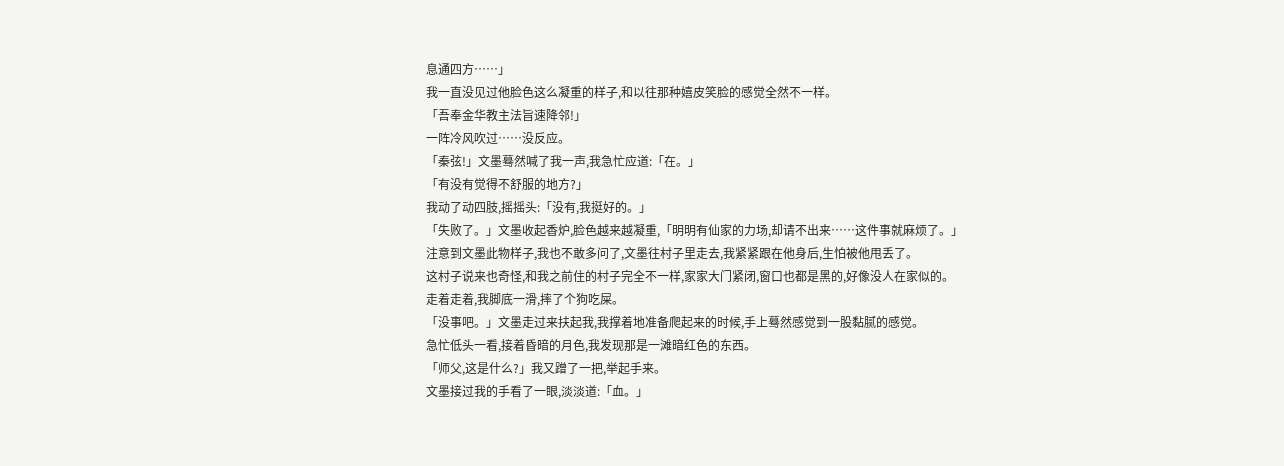息通四方……」
我一直没见过他脸色这么凝重的样子,和以往那种嬉皮笑脸的感觉全然不一样。
「吾奉金华教主法旨速降邻!」
一阵冷风吹过……没反应。
「秦弦!」文墨蓦然喊了我一声,我急忙应道:「在。」
「有没有觉得不舒服的地方?」
我动了动四肢,摇摇头:「没有,我挺好的。」
「失败了。」文墨收起香炉,脸色越来越凝重,「明明有仙家的力场,却请不出来……这件事就麻烦了。」
注意到文墨此物样子,我也不敢多问了,文墨往村子里走去,我紧紧跟在他身后,生怕被他甩丢了。
这村子说来也奇怪,和我之前住的村子完全不一样,家家大门紧闭,窗口也都是黑的,好像没人在家似的。
走着走着,我脚底一滑,摔了个狗吃屎。
「没事吧。」文墨走过来扶起我,我撑着地准备爬起来的时候,手上蓦然感觉到一股黏腻的感觉。
急忙低头一看,接着昏暗的月色,我发现那是一滩暗红色的东西。
「师父,这是什么?」我又蹭了一把,举起手来。
文墨接过我的手看了一眼,淡淡道:「血。」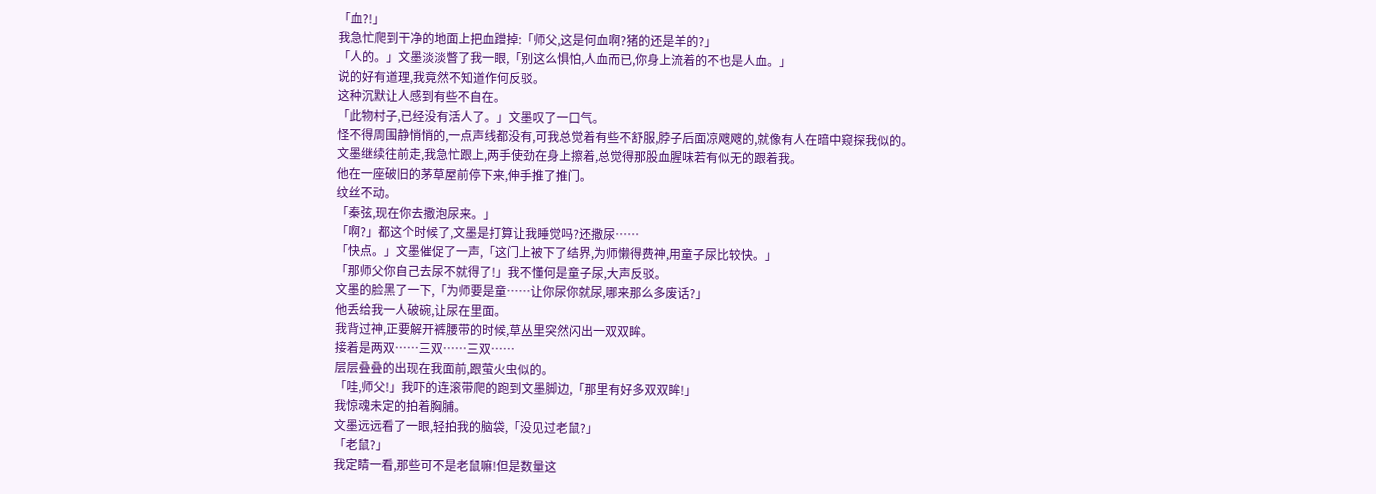「血?!」
我急忙爬到干净的地面上把血蹭掉:「师父,这是何血啊?猪的还是羊的?」
「人的。」文墨淡淡瞥了我一眼,「别这么惧怕,人血而已,你身上流着的不也是人血。」
说的好有道理,我竟然不知道作何反驳。
这种沉默让人感到有些不自在。
「此物村子,已经没有活人了。」文墨叹了一口气。
怪不得周围静悄悄的,一点声线都没有,可我总觉着有些不舒服,脖子后面凉飕飕的,就像有人在暗中窥探我似的。
文墨继续往前走,我急忙跟上,两手使劲在身上擦着,总觉得那股血腥味若有似无的跟着我。
他在一座破旧的茅草屋前停下来,伸手推了推门。
纹丝不动。
「秦弦,现在你去撒泡尿来。」
「啊?」都这个时候了,文墨是打算让我睡觉吗?还撒尿……
「快点。」文墨催促了一声,「这门上被下了结界,为师懒得费神,用童子尿比较快。」
「那师父你自己去尿不就得了!」我不懂何是童子尿,大声反驳。
文墨的脸黑了一下,「为师要是童……让你尿你就尿,哪来那么多废话?」
他丢给我一人破碗,让尿在里面。
我背过神,正要解开裤腰带的时候,草丛里突然闪出一双双眸。
接着是两双……三双……三双……
层层叠叠的出现在我面前,跟萤火虫似的。
「哇,师父!」我吓的连滚带爬的跑到文墨脚边,「那里有好多双双眸!」
我惊魂未定的拍着胸脯。
文墨远远看了一眼,轻拍我的脑袋,「没见过老鼠?」
「老鼠?」
我定睛一看,那些可不是老鼠嘛!但是数量这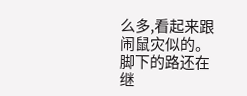么多,看起来跟闹鼠灾似的。
脚下的路还在继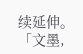续延伸。
「文墨,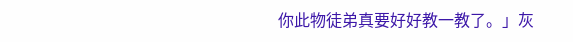你此物徒弟真要好好教一教了。」灰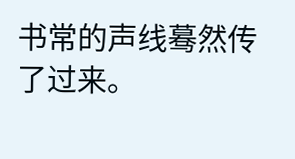书常的声线蓦然传了过来。